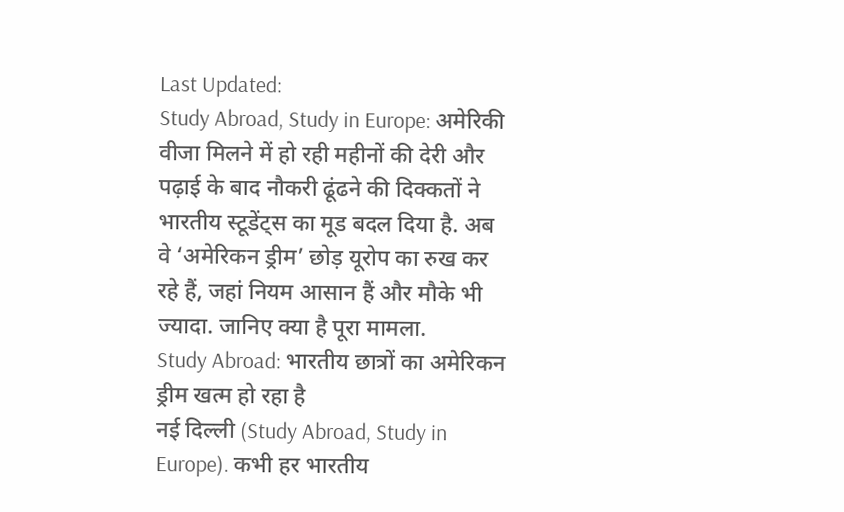Last Updated:
Study Abroad, Study in Europe: अमेरिकी वीजा मिलने में हो रही महीनों की देरी और पढ़ाई के बाद नौकरी ढूंढने की दिक्कतों ने भारतीय स्टूडेंट्स का मूड बदल दिया है. अब वे ‘अमेरिकन ड्रीम’ छोड़ यूरोप का रुख कर रहे हैं, जहां नियम आसान हैं और मौके भी ज्यादा. जानिए क्या है पूरा मामला.
Study Abroad: भारतीय छात्रों का अमेरिकन ड्रीम खत्म हो रहा है
नई दिल्ली (Study Abroad, Study in Europe). कभी हर भारतीय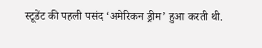स्टूडेंट की पहली पसंद ‘अमेरिकन ड्रीम’ हुआ करती थी.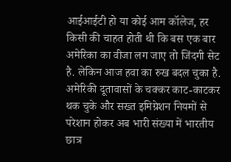आईआईटी हो या कोई आम कॉलेज, हर किसी की चाहत होती थी कि बस एक बार अमेरिका का वीजा लग जाए तो जिंदगी सेट है. लेकिन आज हवा का रुख बदल चुका है. अमेरिकी दूतावासों के चक्कर काट-काटकर थक चुके और सख्त इमिग्रेशन नियमों से परेशान होकर अब भारी संख्या में भारतीय छात्र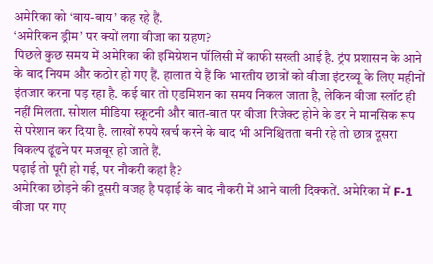अमेरिका को ‘बाय-बाय’ कह रहे हैं.
‘अमेरिकन ड्रीम’ पर क्यों लगा वीजा का ग्रहण?
पिछले कुछ समय में अमेरिका की इमिग्रेशन पॉलिसी में काफी सख्ती आई है. ट्रंप प्रशासन के आने के बाद नियम और कठोर हो गए हैं. हालात ये हैं कि भारतीय छात्रों को वीजा इंटरव्यू के लिए महीनों इंतजार करना पड़ रहा है. कई बार तो एडमिशन का समय निकल जाता है, लेकिन वीजा स्लॉट ही नहीं मिलता. सोशल मीडिया स्क्रूटनी और बात-बात पर वीजा रिजेक्ट होने के डर ने मानसिक रूप से परेशान कर दिया है. लाखों रुपये खर्च करने के बाद भी अनिश्चितता बनी रहे तो छात्र दूसरा विकल्प ढूंढने पर मजबूर हो जाते हैं.
पढ़ाई तो पूरी हो गई, पर नौकरी कहां है?
अमेरिका छोड़ने की दूसरी वजह है पढ़ाई के बाद नौकरी में आने वाली दिक्कतें. अमेरिका में F-1 वीजा पर गए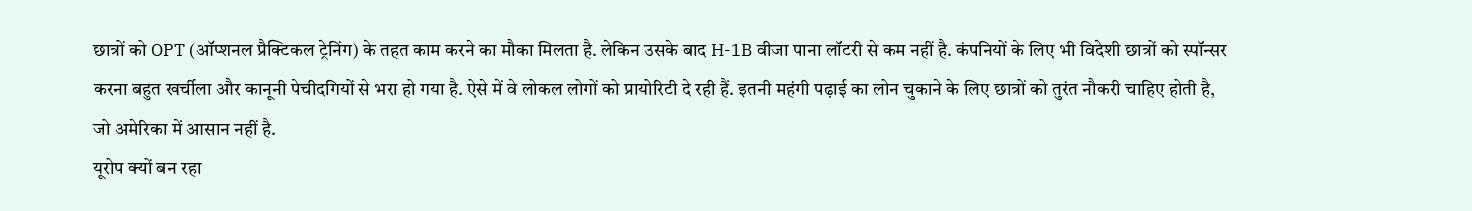छात्रों को OPT (ऑप्शनल प्रैक्टिकल ट्रेनिंग) के तहत काम करने का मौका मिलता है. लेकिन उसके बाद H-1B वीजा पाना लॉटरी से कम नहीं है. कंपनियों के लिए भी विदेशी छात्रों को स्पॉन्सर करना बहुत खर्चीला और कानूनी पेचीदगियों से भरा हो गया है. ऐसे में वे लोकल लोगों को प्रायोरिटी दे रही हैं. इतनी महंगी पढ़ाई का लोन चुकाने के लिए छात्रों को तुरंत नौकरी चाहिए होती है, जो अमेरिका में आसान नहीं है.
यूरोप क्यों बन रहा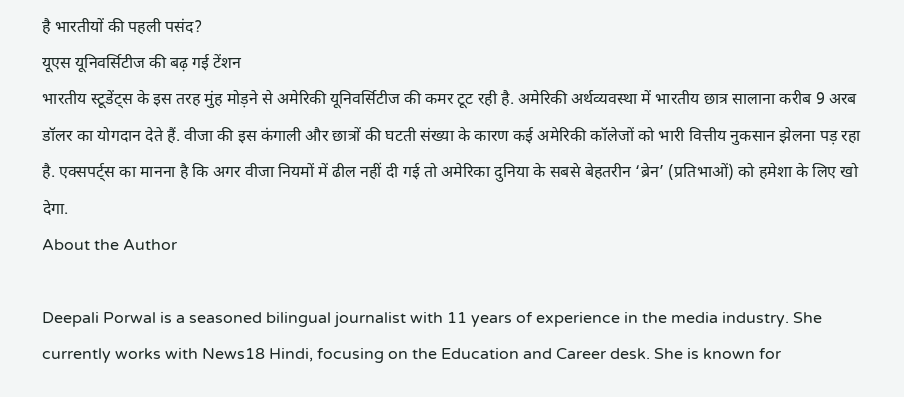है भारतीयों की पहली पसंद?
यूएस यूनिवर्सिटीज की बढ़ गई टेंशन
भारतीय स्टूडेंट्स के इस तरह मुंह मोड़ने से अमेरिकी यूनिवर्सिटीज की कमर टूट रही है. अमेरिकी अर्थव्यवस्था में भारतीय छात्र सालाना करीब 9 अरब डॉलर का योगदान देते हैं. वीजा की इस कंगाली और छात्रों की घटती संख्या के कारण कई अमेरिकी कॉलेजों को भारी वित्तीय नुकसान झेलना पड़ रहा है. एक्सपर्ट्स का मानना है कि अगर वीजा नियमों में ढील नहीं दी गई तो अमेरिका दुनिया के सबसे बेहतरीन ‘ब्रेन’ (प्रतिभाओं) को हमेशा के लिए खो देगा.
About the Author

Deepali Porwal is a seasoned bilingual journalist with 11 years of experience in the media industry. She currently works with News18 Hindi, focusing on the Education and Career desk. She is known for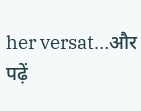her versat…और पढ़ें